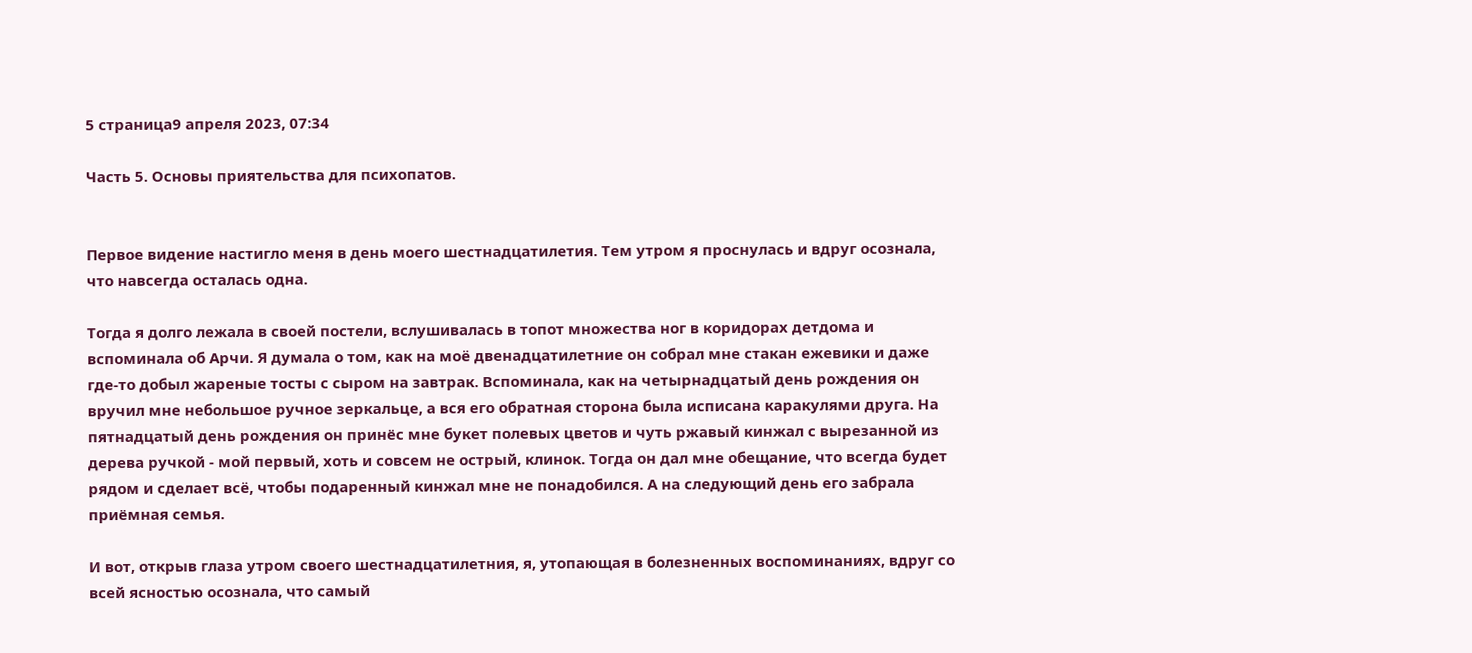5 страница9 апреля 2023, 07:34

Часть 5. Основы приятельства для психопатов.


Первое видение настигло меня в день моего шестнадцатилетия. Тем утром я проснулась и вдруг осознала, что навсегда осталась одна.

Тогда я долго лежала в своей постели, вслушивалась в топот множества ног в коридорах детдома и вспоминала об Арчи. Я думала о том, как на моë двенадцатилетние он собрал мне стакан ежевики и даже где-то добыл жареные тосты с сыром на завтрак. Вспоминала, как на четырнадцатый день рождения он вручил мне небольшое ручное зеркальце, а вся его обратная сторона была исписана каракулями друга. На пятнадцатый день рождения он принёс мне букет полевых цветов и чуть ржавый кинжал с вырезанной из дерева ручкой - мой первый, хоть и совсем не острый, клинок. Тогда он дал мне обещание, что всегда будет рядом и сделает всë, чтобы подаренный кинжал мне не понадобился. А на следующий день его забрала приёмная семья.

И вот, открыв глаза утром своего шестнадцатилетния, я, утопающая в болезненных воспоминаниях, вдруг со всей ясностью осознала, что самый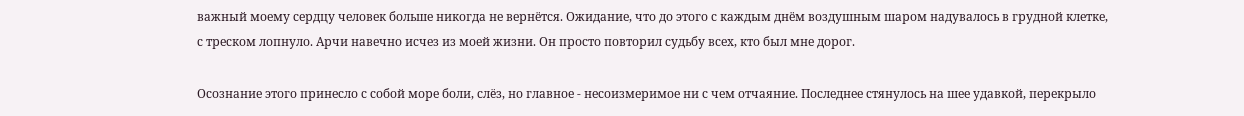важный моему сердцу человек больше никогда не вернётся. Ожидание, что до этого с каждым днём воздушным шаром надувалось в грудной клетке, с треском лопнуло. Арчи навечно исчез из моей жизни. Он просто повторил судьбу всех, кто был мне дорог.

Осознание этого принесло с собой море боли, слëз, но главное - несоизмеримое ни с чем отчаяние. Последнее стянулось на шее удавкой, перекрыло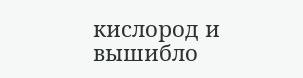кислород и вышибло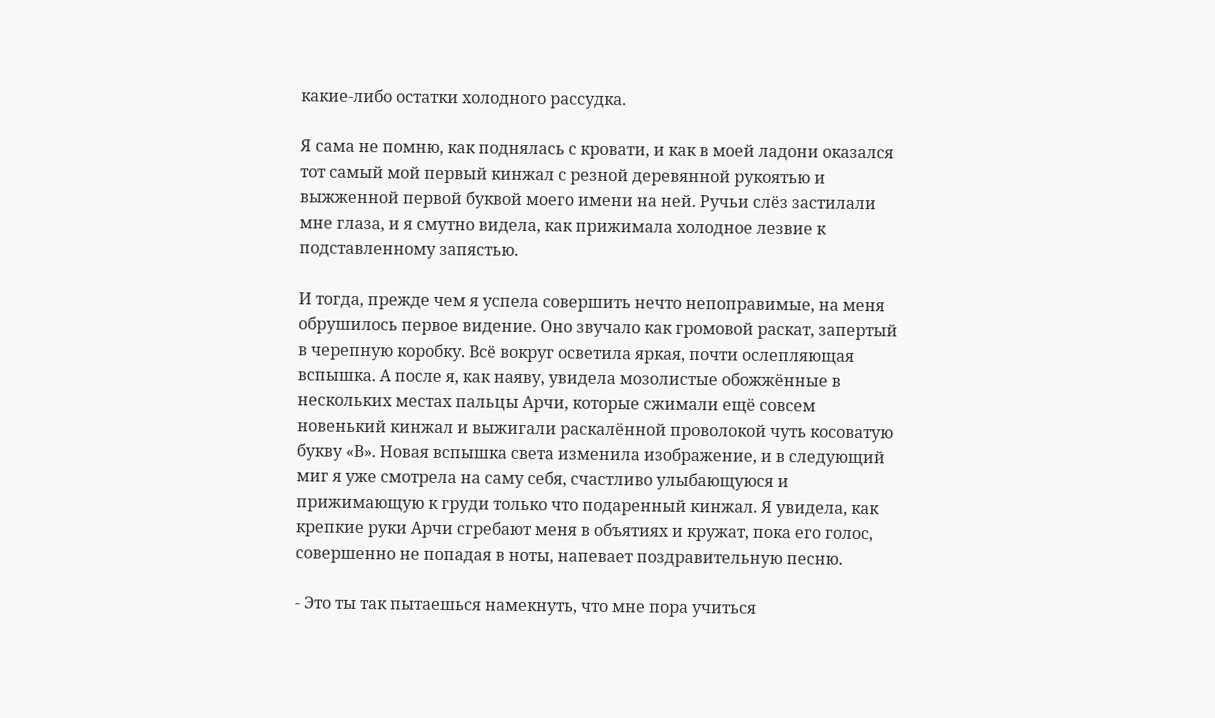какие-либо остатки холодного рассудка.

Я сама не помню, как поднялась с кровати, и как в моей ладони оказался тот самый мой первый кинжал с резной деревянной рукоятью и выжженной первой буквой моего имени на ней. Ручьи слëз застилали мне глаза, и я смутно видела, как прижимала холодное лезвие к подставленному запястью.

И тогда, прежде чем я успела совершить нечто непоправимые, на меня обрушилось первое видение. Оно звучало как громовой раскат, запертый в черепную коробку. Всë вокруг осветила яркая, почти ослепляющая вспышка. А после я, как наяву, увидела мозолистые обожжённые в нескольких местах пальцы Арчи, которые сжимали ещё совсем новенький кинжал и выжигали раскалённой проволокой чуть косоватую букву «В». Новая вспышка света изменила изображение, и в следующий миг я уже смотрела на саму себя, счастливо улыбающуюся и прижимающую к груди только что подаренный кинжал. Я увидела, как крепкие руки Арчи сгребают меня в объятиях и кружат, пока его голос, совершенно не попадая в ноты, напевает поздравительную песню.

- Это ты так пытаешься намекнуть, что мне пора учиться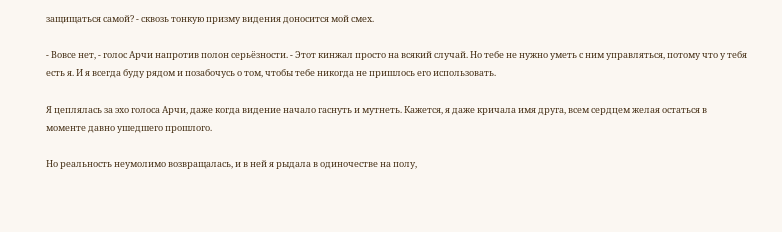защищаться самой? - сквозь тонкую призму видения доносится мой смех.

- Вовсе нет, - голос Арчи напротив полон серьёзности. - Этот кинжал просто на всякий случай. Но тебе не нужно уметь с ним управляться, потому что у тебя есть я. И я всегда буду рядом и позабочусь о том, чтобы тебе никогда не пришлось его использовать.

Я цеплялась за эхо голоса Арчи, даже когда видение начало гаснуть и мутнеть. Кажется, я даже кричала имя друга, всем сердцем желая остаться в моменте давно ушедшего прошлого.

Но реальность неумолимо возвращалась, и в ней я рыдала в одиночестве на полу,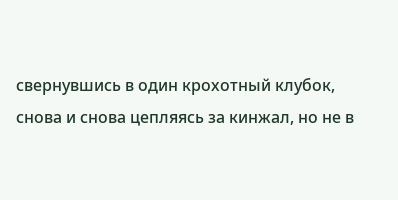свернувшись в один крохотный клубок, снова и снова цепляясь за кинжал, но не в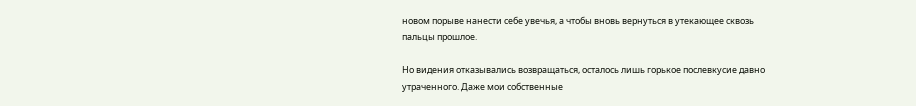новом порыве нанести себе увечья, а чтобы вновь вернуться в утекающее сквозь пальцы прошлое.

Но видения отказывались возвращаться, осталось лишь горькое послевкусие давно утраченного. Даже мои собственные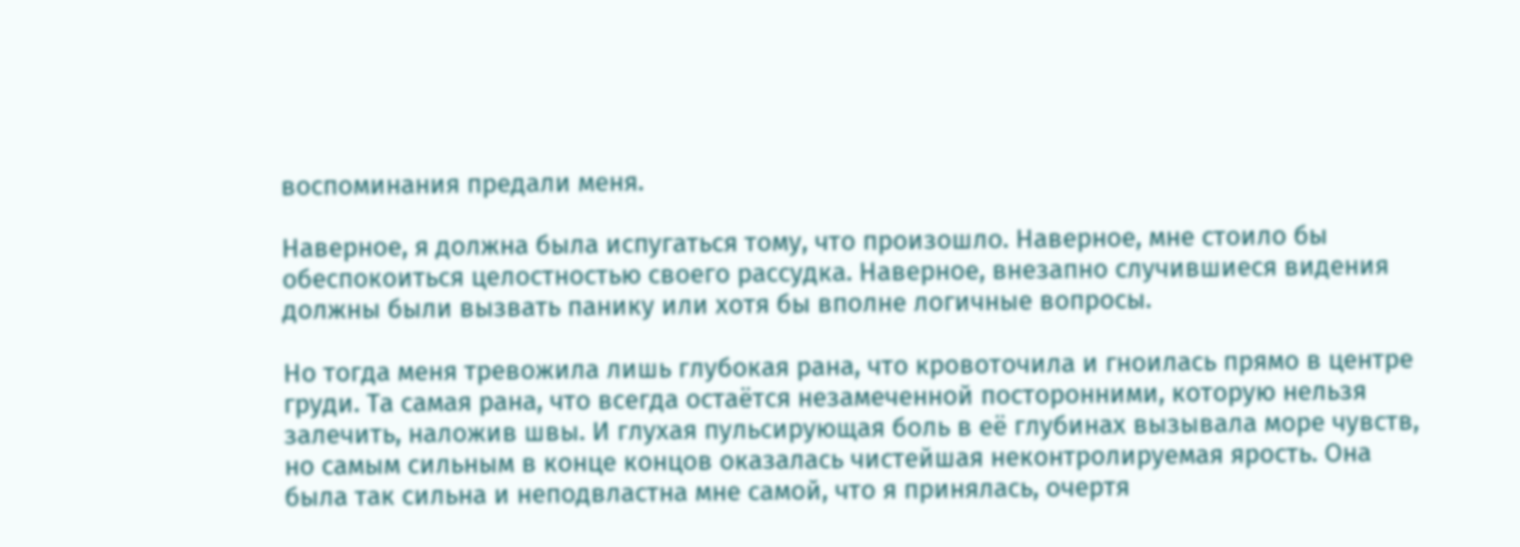воспоминания предали меня.

Наверное, я должна была испугаться тому, что произошло. Наверное, мне стоило бы обеспокоиться целостностью своего рассудка. Наверное, внезапно случившиеся видения должны были вызвать панику или хотя бы вполне логичные вопросы.

Но тогда меня тревожила лишь глубокая рана, что кровоточила и гноилась прямо в центре груди. Та самая рана, что всегда остаётся незамеченной посторонними, которую нельзя залечить, наложив швы. И глухая пульсирующая боль в еë глубинах вызывала море чувств, но самым сильным в конце концов оказалась чистейшая неконтролируемая ярость. Она была так сильна и неподвластна мне самой, что я принялась, очертя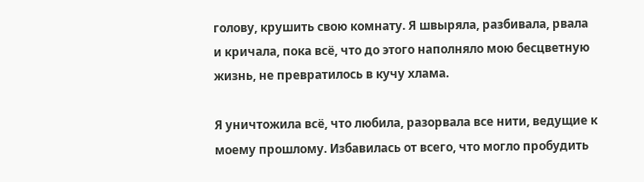голову, крушить свою комнату. Я швыряла, разбивала, рвала и кричала, пока всë, что до этого наполняло мою бесцветную жизнь, не превратилось в кучу хлама.

Я уничтожила всë, что любила, разорвала все нити, ведущие к моему прошлому. Избавилась от всего, что могло пробудить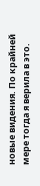новые видения. По крайней мере тогда я верила в это.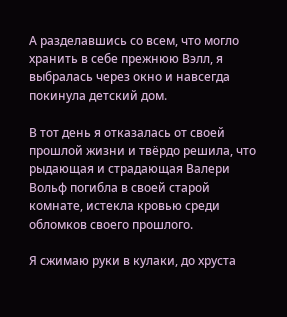А разделавшись со всем, что могло хранить в себе прежнюю Вэлл, я выбралась через окно и навсегда покинула детский дом.

В тот день я отказалась от своей прошлой жизни и твëрдо решила, что рыдающая и страдающая Валери Вольф погибла в своей старой комнате, истекла кровью среди обломков своего прошлого.

Я сжимаю руки в кулаки, до хруста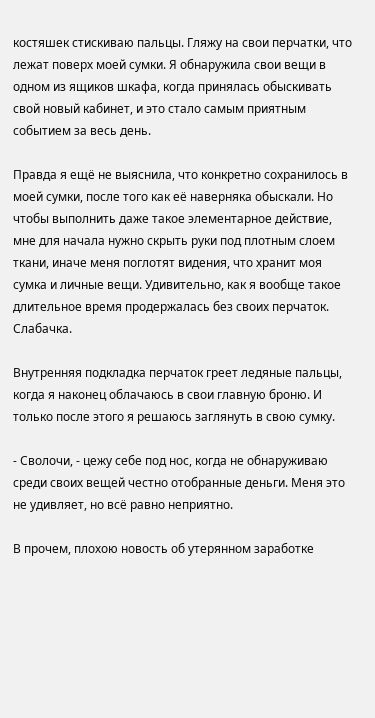костяшек стискиваю пальцы. Гляжу на свои перчатки, что лежат поверх моей сумки. Я обнаружила свои вещи в одном из ящиков шкафа, когда принялась обыскивать свой новый кабинет, и это стало самым приятным событием за весь день.

Правда я ещё не выяснила, что конкретно сохранилось в моей сумки, после того как её наверняка обыскали. Но чтобы выполнить даже такое элементарное действие, мне для начала нужно скрыть руки под плотным слоем ткани, иначе меня поглотят видения, что хранит моя сумка и личные вещи. Удивительно, как я вообще такое длительное время продержалась без своих перчаток. Слабачка.

Внутренняя подкладка перчаток греет ледяные пальцы, когда я наконец облачаюсь в свои главную броню. И только после этого я решаюсь заглянуть в свою сумку.

- Сволочи, - цежу себе под нос, когда не обнаруживаю среди своих вещей честно отобранные деньги. Меня это не удивляет, но всё равно неприятно.

В прочем, плохою новость об утерянном заработке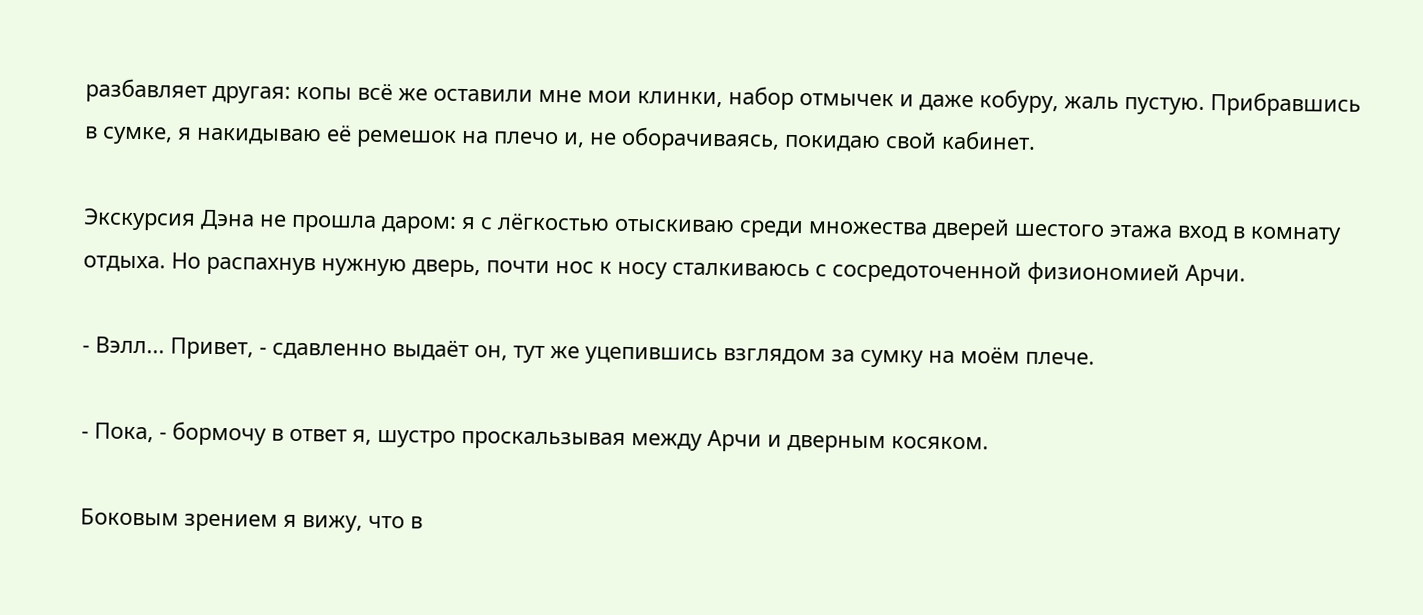разбавляет другая: копы всё же оставили мне мои клинки, набор отмычек и даже кобуру, жаль пустую. Прибравшись в сумке, я накидываю её ремешок на плечо и, не оборачиваясь, покидаю свой кабинет.

Экскурсия Дэна не прошла даром: я с лёгкостью отыскиваю среди множества дверей шестого этажа вход в комнату отдыха. Но распахнув нужную дверь, почти нос к носу сталкиваюсь с сосредоточенной физиономией Арчи.

- Вэлл... Привет, - сдавленно выдаёт он, тут же уцепившись взглядом за сумку на моём плече.

- Пока, - бормочу в ответ я, шустро проскальзывая между Арчи и дверным косяком.

Боковым зрением я вижу, что в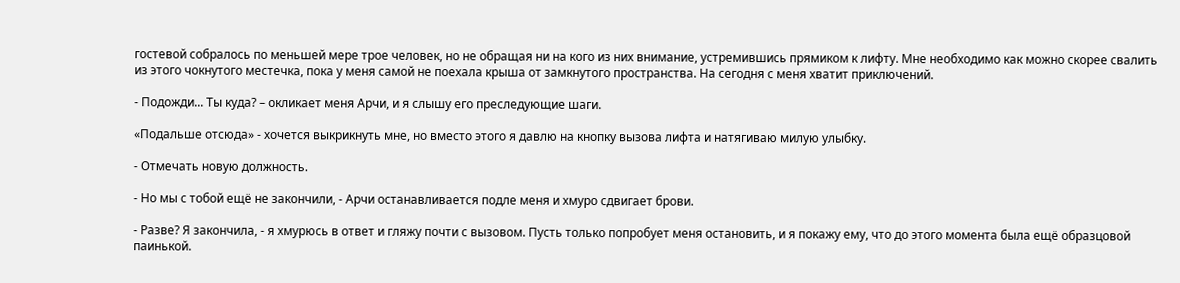гостевой собралось по меньшей мере трое человек, но не обращая ни на кого из них внимание, устремившись прямиком к лифту. Мне необходимо как можно скорее свалить из этого чокнутого местечка, пока у меня самой не поехала крыша от замкнутого пространства. На сегодня с меня хватит приключений.

- Подожди... Ты куда? – окликает меня Арчи, и я слышу его преследующие шаги.

«Подальше отсюда» - хочется выкрикнуть мне, но вместо этого я давлю на кнопку вызова лифта и натягиваю милую улыбку.

- Отмечать новую должность.

- Но мы с тобой ещё не закончили, - Арчи останавливается подле меня и хмуро сдвигает брови.

- Разве? Я закончила, - я хмурюсь в ответ и гляжу почти с вызовом. Пусть только попробует меня остановить, и я покажу ему, что до этого момента была ещё образцовой паинькой.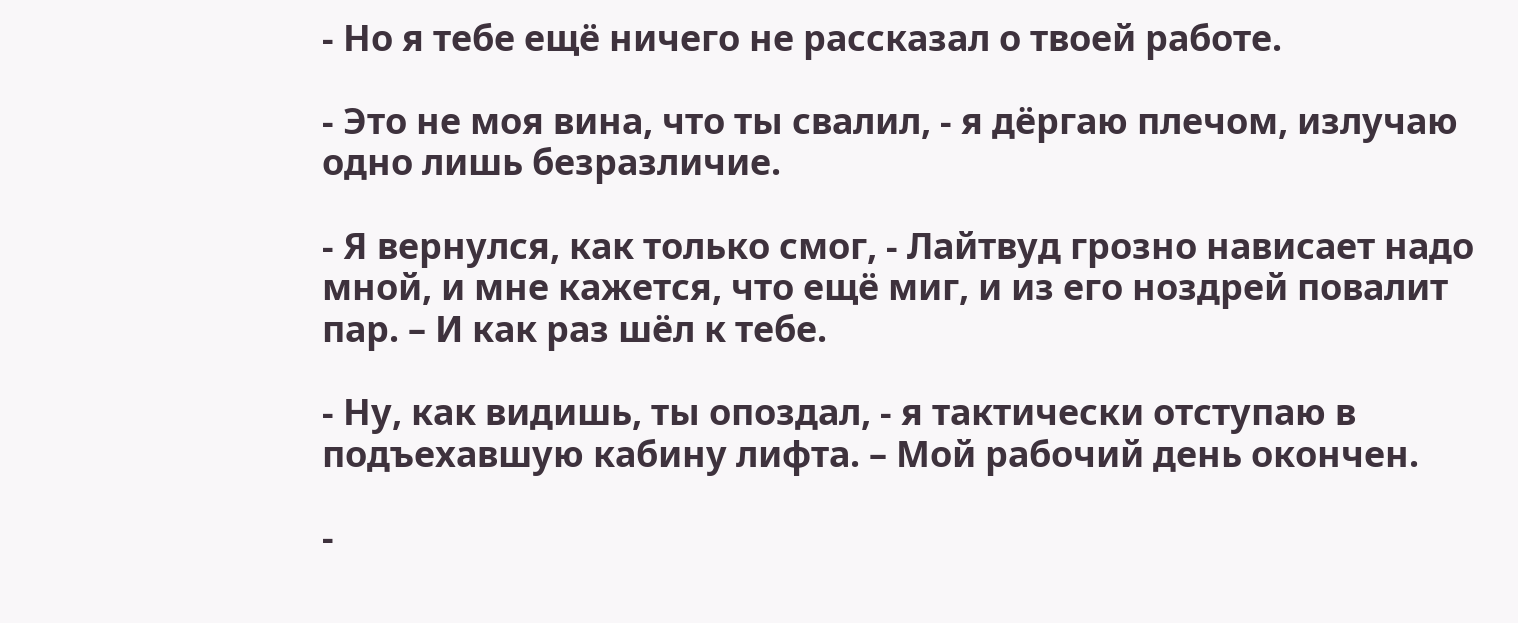- Но я тебе ещё ничего не рассказал о твоей работе.

- Это не моя вина, что ты свалил, - я дёргаю плечом, излучаю одно лишь безразличие.

- Я вернулся, как только смог, - Лайтвуд грозно нависает надо мной, и мне кажется, что ещё миг, и из его ноздрей повалит пар. – И как раз шёл к тебе.

- Ну, как видишь, ты опоздал, - я тактически отступаю в подъехавшую кабину лифта. – Мой рабочий день окончен.

-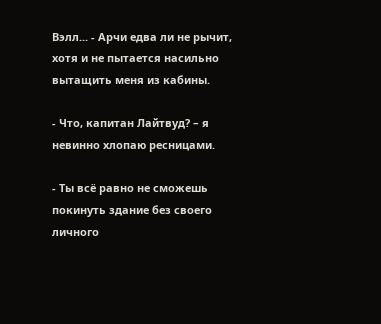Вэлл... - Арчи едва ли не рычит, хотя и не пытается насильно вытащить меня из кабины.

- Что, капитан Лайтвуд? – я невинно хлопаю ресницами.

- Ты всё равно не сможешь покинуть здание без своего личного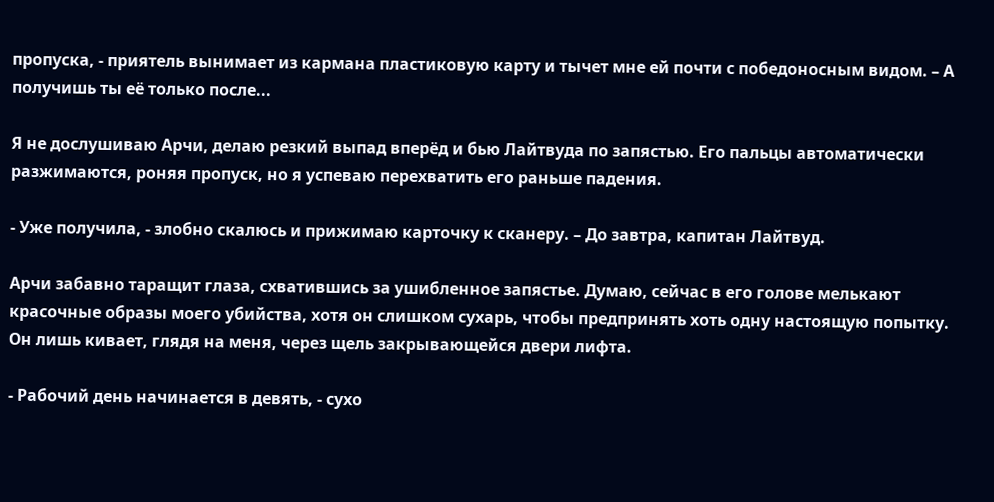пропуска, - приятель вынимает из кармана пластиковую карту и тычет мне ей почти с победоносным видом. – А получишь ты её только после...

Я не дослушиваю Арчи, делаю резкий выпад вперёд и бью Лайтвуда по запястью. Его пальцы автоматически разжимаются, роняя пропуск, но я успеваю перехватить его раньше падения.

- Уже получила, - злобно скалюсь и прижимаю карточку к сканеру. – До завтра, капитан Лайтвуд.

Арчи забавно таращит глаза, схватившись за ушибленное запястье. Думаю, сейчас в его голове мелькают красочные образы моего убийства, хотя он слишком сухарь, чтобы предпринять хоть одну настоящую попытку. Он лишь кивает, глядя на меня, через щель закрывающейся двери лифта.

- Рабочий день начинается в девять, - сухо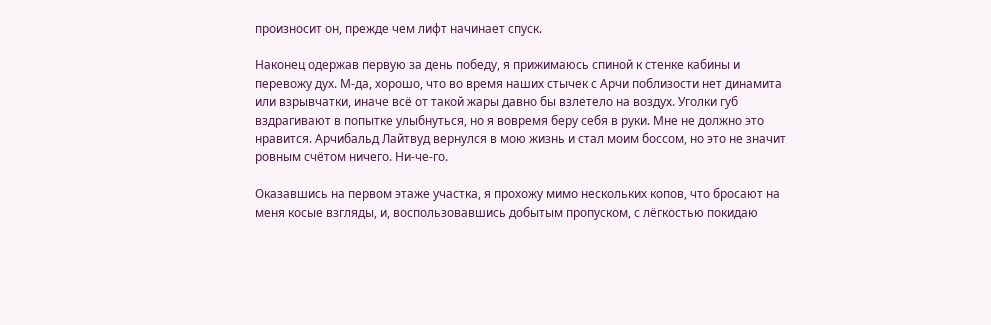произносит он, прежде чем лифт начинает спуск.

Наконец одержав первую за день победу, я прижимаюсь спиной к стенке кабины и перевожу дух. М-да, хорошо, что во время наших стычек с Арчи поблизости нет динамита или взрывчатки, иначе всё от такой жары давно бы взлетело на воздух. Уголки губ вздрагивают в попытке улыбнуться, но я вовремя беру себя в руки. Мне не должно это нравится. Арчибальд Лайтвуд вернулся в мою жизнь и стал моим боссом, но это не значит ровным счётом ничего. Ни-че-го.

Оказавшись на первом этаже участка, я прохожу мимо нескольких копов, что бросают на меня косые взгляды, и, воспользовавшись добытым пропуском, с лёгкостью покидаю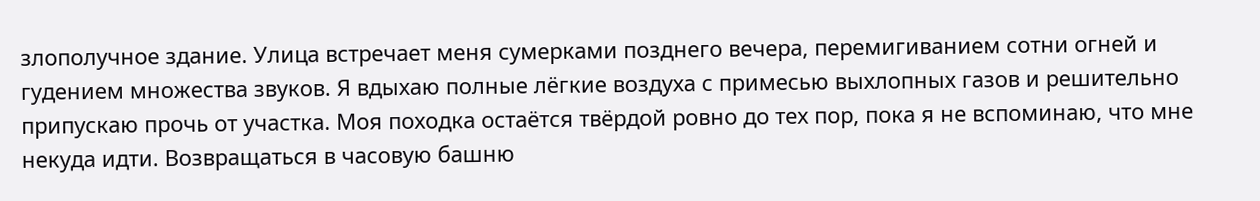злополучное здание. Улица встречает меня сумерками позднего вечера, перемигиванием сотни огней и гудением множества звуков. Я вдыхаю полные лёгкие воздуха с примесью выхлопных газов и решительно припускаю прочь от участка. Моя походка остаётся твёрдой ровно до тех пор, пока я не вспоминаю, что мне некуда идти. Возвращаться в часовую башню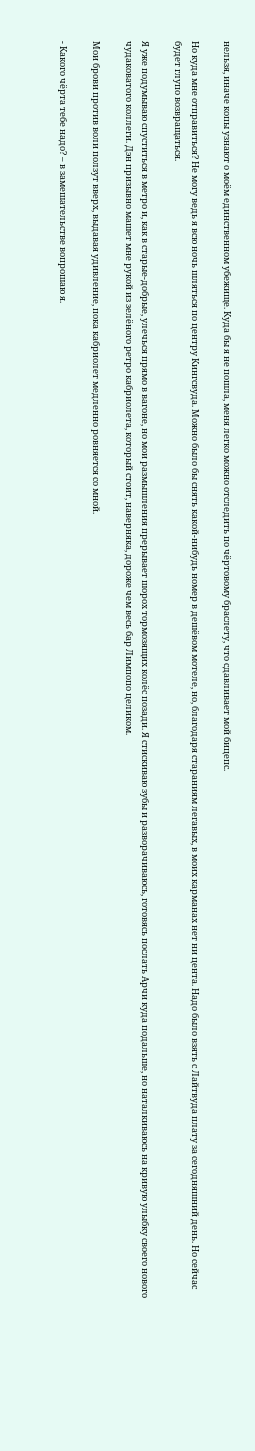нельзя, иначе копы узнают о моём единственном убежище. Куда бы я не пошла, меня легко можно отследить по чёртовому браслету, что сдавливает мой бицепс.

Но куда мне отправиться? Не могу ведь я всю ночь шляться по центру Кингсвуда. Можно было бы снять какой-нибудь номер в дешёвом мотеле, но, благодаря стараниям легавых, в моих карманах нет ни цента. Надо было взять с Лайтвуда плату за сегодняшний день. Но сейчас будет глупо возвращаться.

Я уже подумываю спуститься в метро и, как в старые-добрые, улечься прямо в вагоне, но мои размышления прерывает шорох тормозящих колёс позади. Я стискиваю зубы и разворачиваюсь, готовясь послать Арчи куда подальше, но наталкиваюсь на кривую улыбку своего нового чудаковатого коллеги. Дэн призывно машет мне рукой из зелёного ретро кабриолета, который стоит, наверняка, дороже чем весь бар Лимпопо целиком.

Мои брови против воли ползут вверх, выдавая удивление, пока кабриолет медленно ровняется со мной.

- Какого чёрта тебе надо? – в замешательстве вопрошаю я.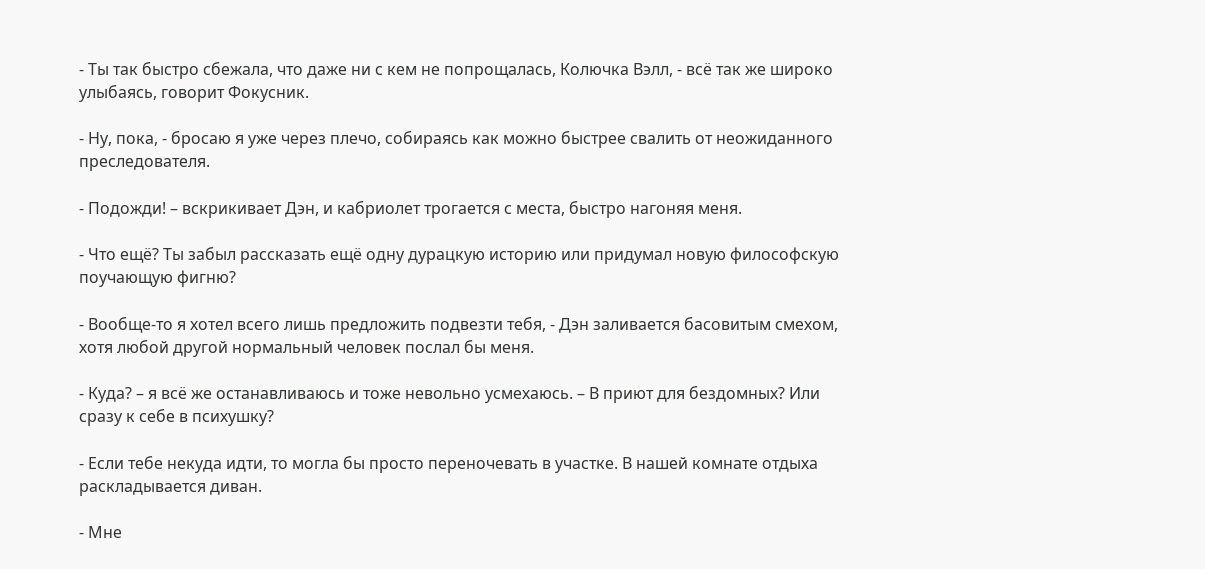- Ты так быстро сбежала, что даже ни с кем не попрощалась, Колючка Вэлл, - всё так же широко улыбаясь, говорит Фокусник.

- Ну, пока, - бросаю я уже через плечо, собираясь как можно быстрее свалить от неожиданного преследователя.

- Подожди! – вскрикивает Дэн, и кабриолет трогается с места, быстро нагоняя меня.

- Что ещё? Ты забыл рассказать ещё одну дурацкую историю или придумал новую философскую поучающую фигню?

- Вообще-то я хотел всего лишь предложить подвезти тебя, - Дэн заливается басовитым смехом, хотя любой другой нормальный человек послал бы меня.

- Куда? – я всё же останавливаюсь и тоже невольно усмехаюсь. – В приют для бездомных? Или сразу к себе в психушку?

- Если тебе некуда идти, то могла бы просто переночевать в участке. В нашей комнате отдыха раскладывается диван.

- Мне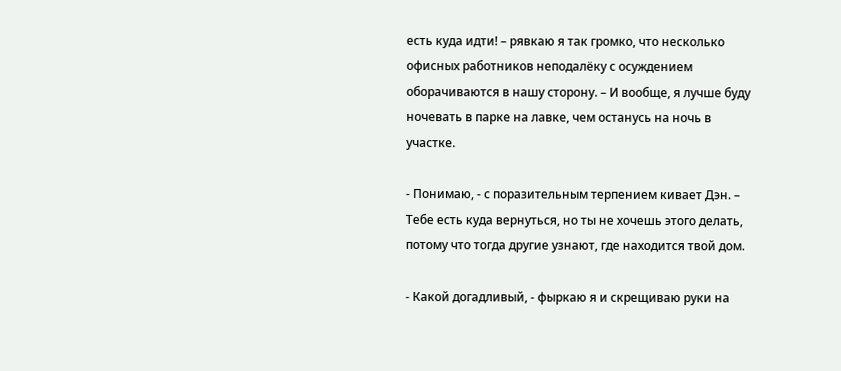есть куда идти! – рявкаю я так громко, что несколько офисных работников неподалёку с осуждением оборачиваются в нашу сторону. – И вообще, я лучше буду ночевать в парке на лавке, чем останусь на ночь в участке.

- Понимаю, - с поразительным терпением кивает Дэн. – Тебе есть куда вернуться, но ты не хочешь этого делать, потому что тогда другие узнают, где находится твой дом.

- Какой догадливый, - фыркаю я и скрещиваю руки на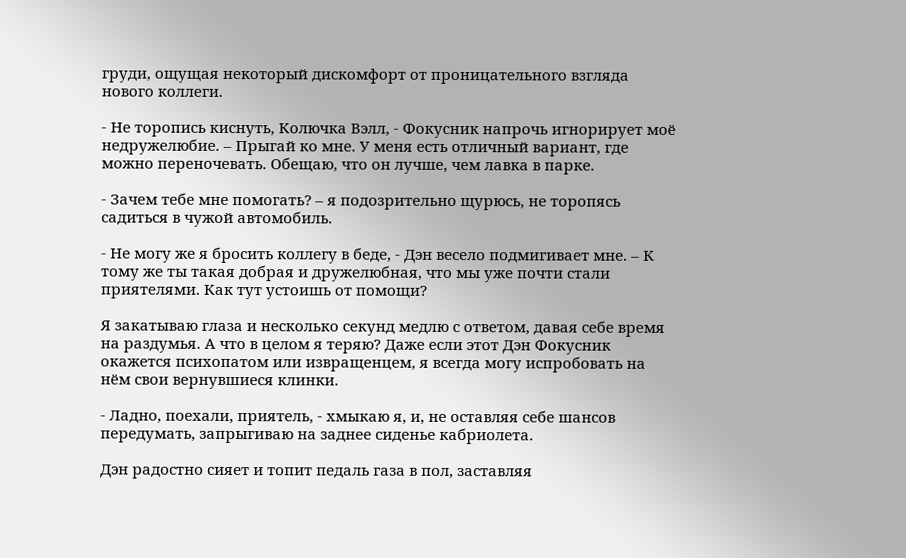груди, ощущая некоторый дискомфорт от проницательного взгляда нового коллеги.

- Не торопись киснуть, Колючка Вэлл, - Фокусник напрочь игнорирует моё недружелюбие. – Прыгай ко мне. У меня есть отличный вариант, где можно переночевать. Обещаю, что он лучше, чем лавка в парке.

- Зачем тебе мне помогать? – я подозрительно щурюсь, не торопясь садиться в чужой автомобиль.

- Не могу же я бросить коллегу в беде, - Дэн весело подмигивает мне. – К тому же ты такая добрая и дружелюбная, что мы уже почти стали приятелями. Как тут устоишь от помощи?

Я закатываю глаза и несколько секунд медлю с ответом, давая себе время на раздумья. А что в целом я теряю? Даже если этот Дэн Фокусник окажется психопатом или извращенцем, я всегда могу испробовать на нём свои вернувшиеся клинки.

- Ладно, поехали, приятель, - хмыкаю я, и, не оставляя себе шансов передумать, запрыгиваю на заднее сиденье кабриолета.

Дэн радостно сияет и топит педаль газа в пол, заставляя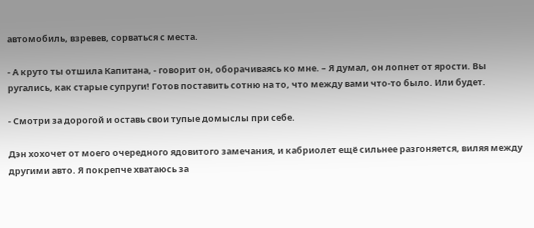автомобиль, взревев, сорваться с места.

- А круто ты отшила Капитана, - говорит он, оборачиваясь ко мне. – Я думал, он лопнет от ярости. Вы ругались, как старые супруги! Готов поставить сотню на то, что между вами что-то было. Или будет.

- Смотри за дорогой и оставь свои тупые домыслы при себе.

Дэн хохочет от моего очередного ядовитого замечания, и кабриолет ещё сильнее разгоняется, виляя между другими авто. Я покрепче хватаюсь за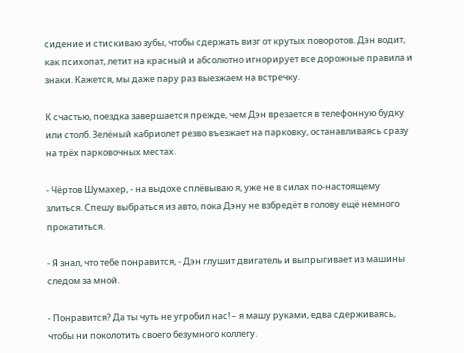сидение и стискиваю зубы, чтобы сдержать визг от крутых поворотов. Дэн водит, как психопат, летит на красный и абсолютно игнорирует все дорожные правила и знаки. Кажется, мы даже пару раз выезжаем на встречку.

К счастью, поездка завершается прежде, чем Дэн врезается в телефонную будку или столб. Зелёный кабриолет резво въезжает на парковку, останавливаясь сразу на трёх парковочных местах.

- Чёртов Шумахер, - на выдохе сплёвываю я, уже не в силах по-настоящему злиться. Спешу выбраться из авто, пока Дэну не взбредёт в голову ещё немного прокатиться.

- Я знал, что тебе понравится, - Дэн глушит двигатель и выпрыгивает из машины следом за мной.

- Понравится? Да ты чуть не угробил нас! – я машу руками, едва сдерживаясь, чтобы ни поколотить своего безумного коллегу.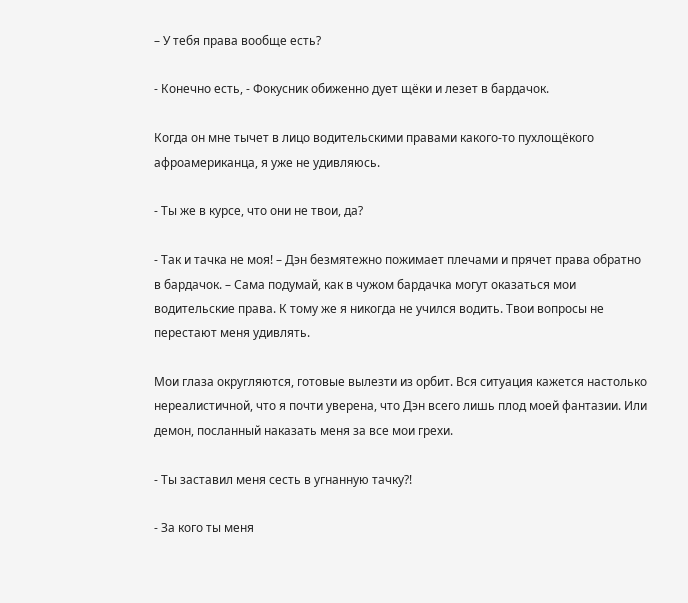– У тебя права вообще есть?

- Конечно есть, - Фокусник обиженно дует щёки и лезет в бардачок.

Когда он мне тычет в лицо водительскими правами какого-то пухлощёкого афроамериканца, я уже не удивляюсь.

- Ты же в курсе, что они не твои, да?

- Так и тачка не моя! – Дэн безмятежно пожимает плечами и прячет права обратно в бардачок. – Сама подумай, как в чужом бардачка могут оказаться мои водительские права. К тому же я никогда не учился водить. Твои вопросы не перестают меня удивлять.

Мои глаза округляются, готовые вылезти из орбит. Вся ситуация кажется настолько нереалистичной, что я почти уверена, что Дэн всего лишь плод моей фантазии. Или демон, посланный наказать меня за все мои грехи.

- Ты заставил меня сесть в угнанную тачку?!

- За кого ты меня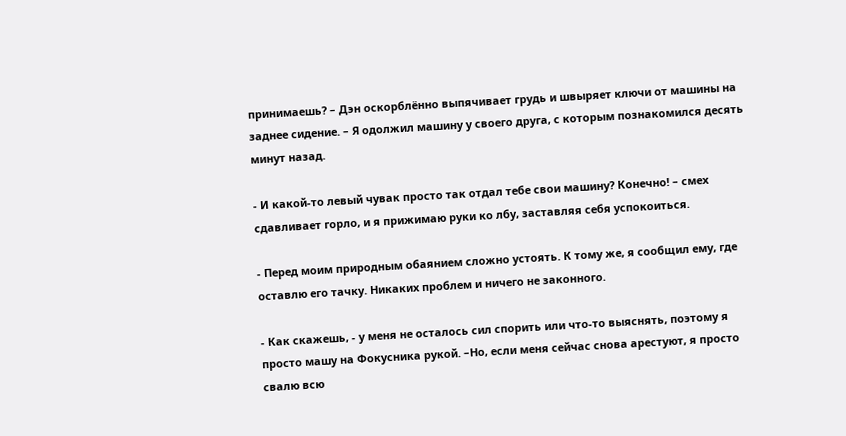принимаешь? – Дэн оскорблённо выпячивает грудь и швыряет ключи от машины на заднее сидение. – Я одолжил машину у своего друга, с которым познакомился десять минут назад.

- И какой-то левый чувак просто так отдал тебе свои машину? Конечно! – смех сдавливает горло, и я прижимаю руки ко лбу, заставляя себя успокоиться.

- Перед моим природным обаянием сложно устоять. К тому же, я сообщил ему, где оставлю его тачку. Никаких проблем и ничего не законного.

- Как скажешь, - у меня не осталось сил спорить или что-то выяснять, поэтому я просто машу на Фокусника рукой. –Но, если меня сейчас снова арестуют, я просто свалю всю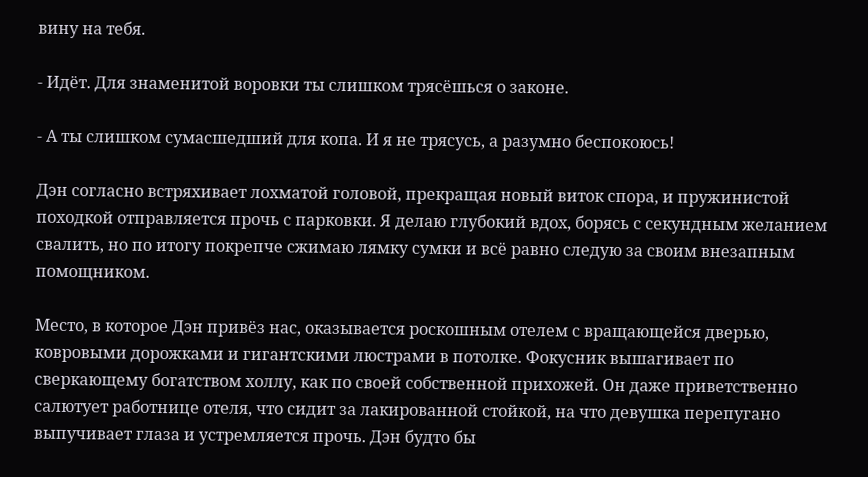вину на тебя.

- Идёт. Для знаменитой воровки ты слишком трясёшься о законе.

- А ты слишком сумасшедший для копа. И я не трясусь, а разумно беспокоюсь!

Дэн согласно встряхивает лохматой головой, прекращая новый виток спора, и пружинистой походкой отправляется прочь с парковки. Я делаю глубокий вдох, борясь с секундным желанием свалить, но по итогу покрепче сжимаю лямку сумки и всё равно следую за своим внезапным помощником.

Место, в которое Дэн привёз нас, оказывается роскошным отелем с вращающейся дверью, ковровыми дорожками и гигантскими люстрами в потолке. Фокусник вышагивает по сверкающему богатством холлу, как по своей собственной прихожей. Он даже приветственно салютует работнице отеля, что сидит за лакированной стойкой, на что девушка перепугано выпучивает глаза и устремляется прочь. Дэн будто бы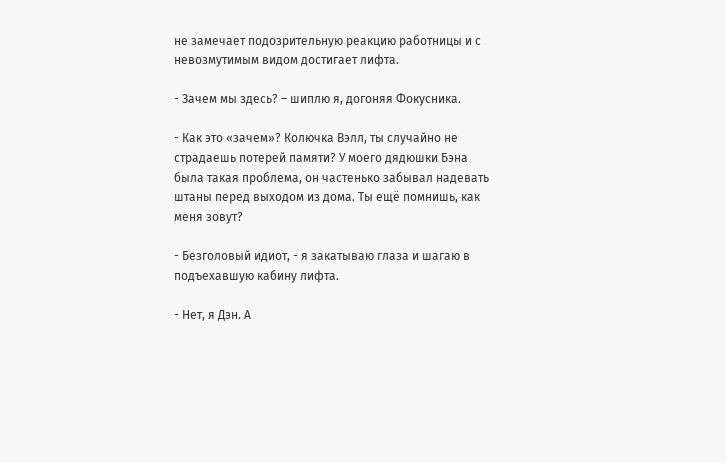не замечает подозрительную реакцию работницы и с невозмутимым видом достигает лифта.

- Зачем мы здесь? – шиплю я, догоняя Фокусника.

- Как это «зачем»? Колючка Вэлл, ты случайно не страдаешь потерей памяти? У моего дядюшки Бэна была такая проблема, он частенько забывал надевать штаны перед выходом из дома. Ты ещё помнишь, как меня зовут?

- Безголовый идиот, - я закатываю глаза и шагаю в подъехавшую кабину лифта.

- Нет, я Дэн. А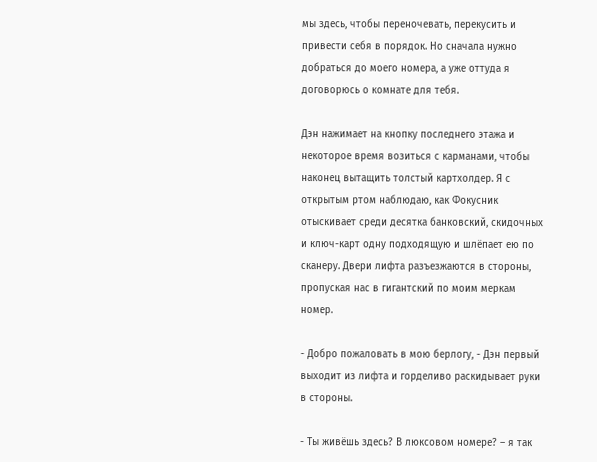мы здесь, чтобы переночевать, перекусить и привести себя в порядок. Но сначала нужно добраться до моего номера, а уже оттуда я договорюсь о комнате для тебя.

Дэн нажимает на кнопку последнего этажа и некоторое время возиться с карманами, чтобы наконец вытащить толстый картхолдер. Я с открытым ртом наблюдаю, как Фокусник отыскивает среди десятка банковский, скидочных и ключ-карт одну подходящую и шлёпает ею по сканеру. Двери лифта разъезжаются в стороны, пропуская нас в гигантский по моим меркам номер.

- Добро пожаловать в мою берлогу, - Дэн первый выходит из лифта и горделиво раскидывает руки в стороны.

- Ты живёшь здесь? В люксовом номере? – я так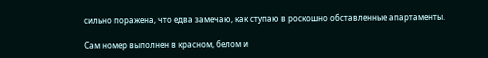сильно поражена, что едва замечаю, как ступаю в роскошно обставленные апартаменты.

Сам номер выполнен в красном, белом и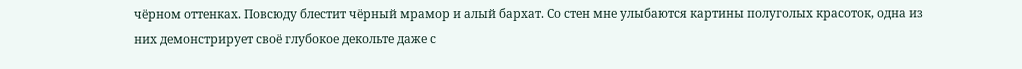чёрном оттенках. Повсюду блестит чёрный мрамор и алый бархат. Со стен мне улыбаются картины полуголых красоток, одна из них демонстрирует своё глубокое декольте даже с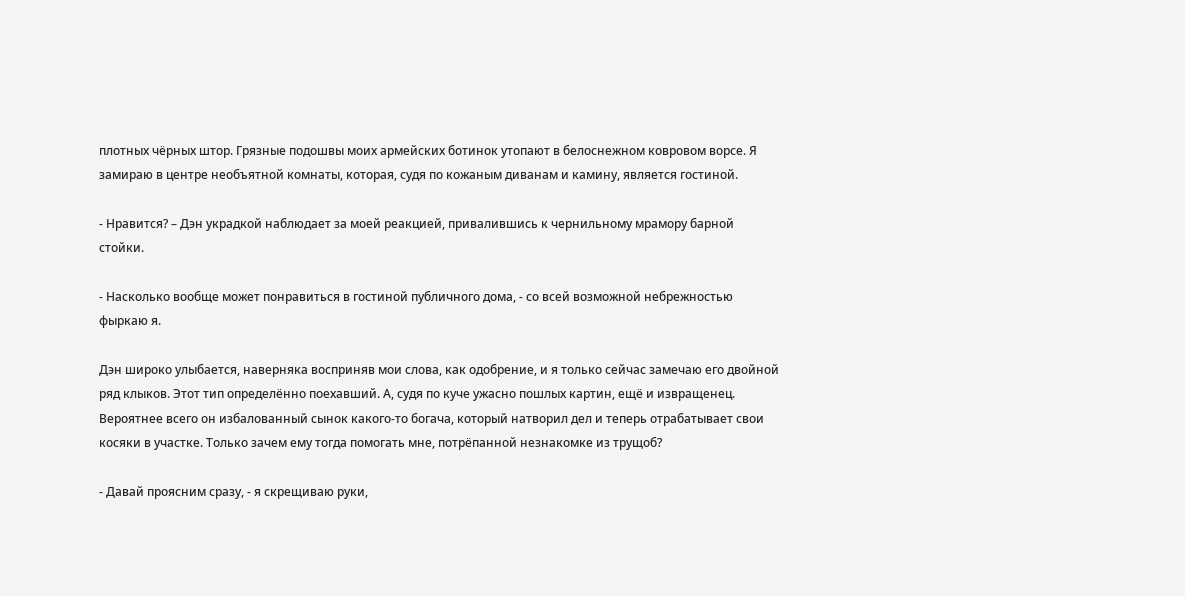плотных чёрных штор. Грязные подошвы моих армейских ботинок утопают в белоснежном ковровом ворсе. Я замираю в центре необъятной комнаты, которая, судя по кожаным диванам и камину, является гостиной.

- Нравится? – Дэн украдкой наблюдает за моей реакцией, привалившись к чернильному мрамору барной стойки.

- Насколько вообще может понравиться в гостиной публичного дома, - со всей возможной небрежностью фыркаю я.

Дэн широко улыбается, наверняка восприняв мои слова, как одобрение, и я только сейчас замечаю его двойной ряд клыков. Этот тип определённо поехавший. А, судя по куче ужасно пошлых картин, ещё и извращенец. Вероятнее всего он избалованный сынок какого-то богача, который натворил дел и теперь отрабатывает свои косяки в участке. Только зачем ему тогда помогать мне, потрёпанной незнакомке из трущоб?

- Давай проясним сразу, - я скрещиваю руки,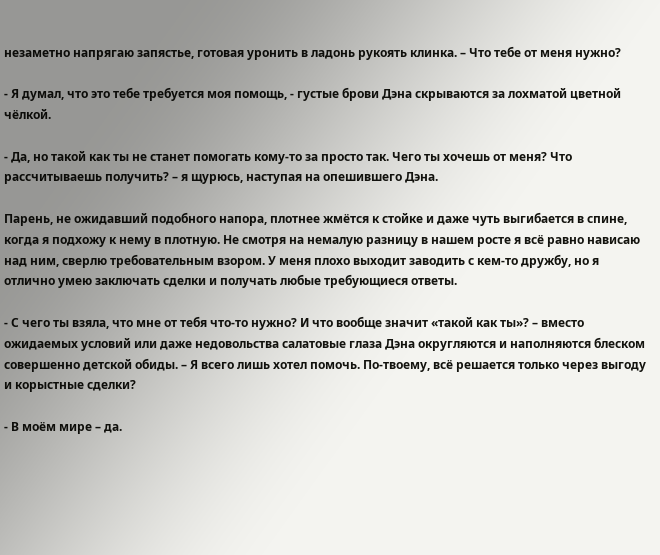незаметно напрягаю запястье, готовая уронить в ладонь рукоять клинка. – Что тебе от меня нужно?

- Я думал, что это тебе требуется моя помощь, - густые брови Дэна скрываются за лохматой цветной чёлкой.

- Да, но такой как ты не станет помогать кому-то за просто так. Чего ты хочешь от меня? Что рассчитываешь получить? – я щурюсь, наступая на опешившего Дэна.

Парень, не ожидавший подобного напора, плотнее жмётся к стойке и даже чуть выгибается в спине, когда я подхожу к нему в плотную. Не смотря на немалую разницу в нашем росте я всё равно нависаю над ним, сверлю требовательным взором. У меня плохо выходит заводить с кем-то дружбу, но я отлично умею заключать сделки и получать любые требующиеся ответы.

- С чего ты взяла, что мне от тебя что-то нужно? И что вообще значит «такой как ты»? – вместо ожидаемых условий или даже недовольства салатовые глаза Дэна округляются и наполняются блеском совершенно детской обиды. – Я всего лишь хотел помочь. По-твоему, всё решается только через выгоду и корыстные сделки?

- В моём мире – да.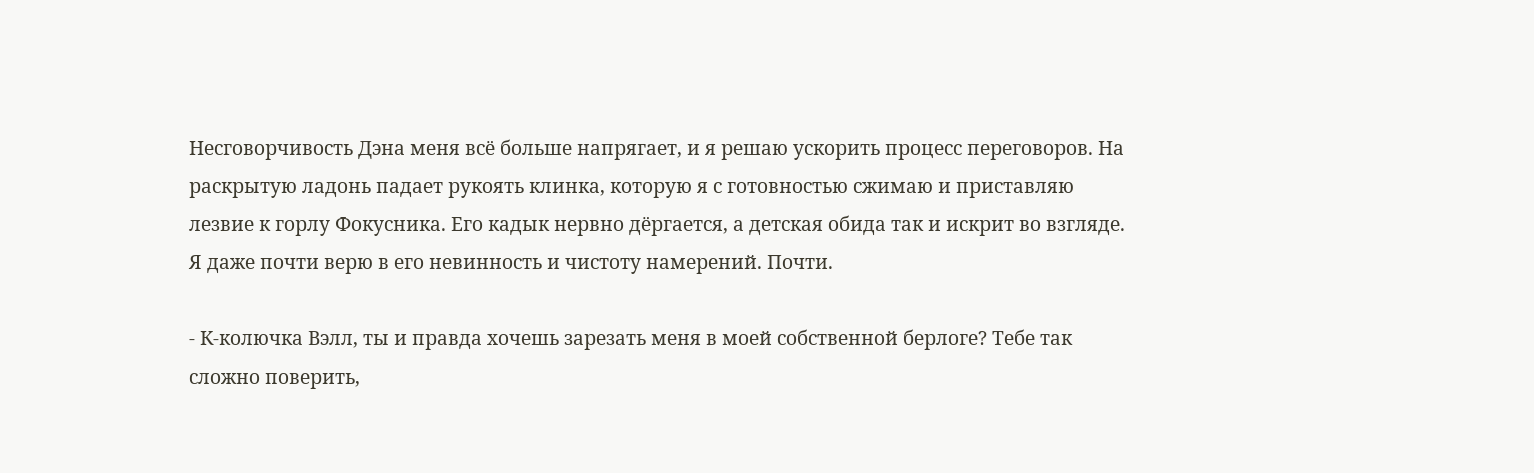Несговорчивость Дэна меня всё больше напрягает, и я решаю ускорить процесс переговоров. На раскрытую ладонь падает рукоять клинка, которую я с готовностью сжимаю и приставляю лезвие к горлу Фокусника. Его кадык нервно дёргается, а детская обида так и искрит во взгляде. Я даже почти верю в его невинность и чистоту намерений. Почти.

- К-колючка Вэлл, ты и правда хочешь зарезать меня в моей собственной берлоге? Тебе так сложно поверить,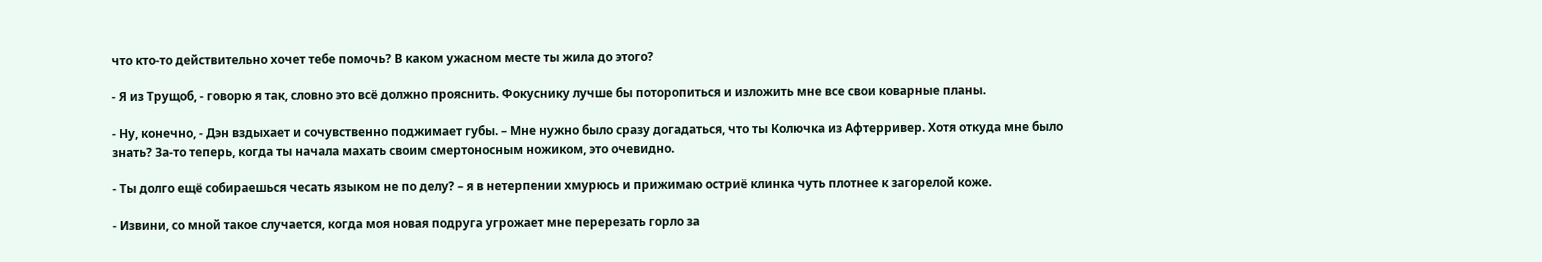что кто-то действительно хочет тебе помочь? В каком ужасном месте ты жила до этого?

- Я из Трущоб, - говорю я так, словно это всё должно прояснить. Фокуснику лучше бы поторопиться и изложить мне все свои коварные планы.

- Ну, конечно, - Дэн вздыхает и сочувственно поджимает губы. – Мне нужно было сразу догадаться, что ты Колючка из Афтерривер. Хотя откуда мне было знать? За-то теперь, когда ты начала махать своим смертоносным ножиком, это очевидно.

- Ты долго ещё собираешься чесать языком не по делу? – я в нетерпении хмурюсь и прижимаю остриё клинка чуть плотнее к загорелой коже.

- Извини, со мной такое случается, когда моя новая подруга угрожает мне перерезать горло за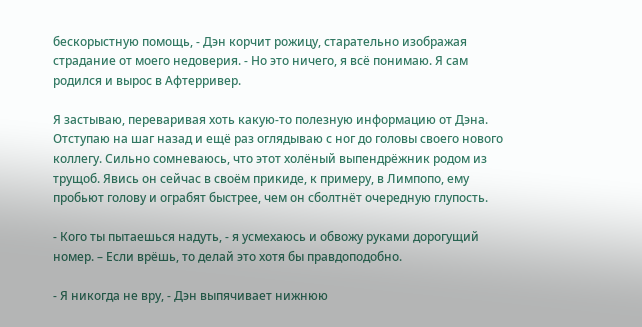бескорыстную помощь, - Дэн корчит рожицу, старательно изображая страдание от моего недоверия. - Но это ничего, я всё понимаю. Я сам родился и вырос в Афтерривер.

Я застываю, переваривая хоть какую-то полезную информацию от Дэна. Отступаю на шаг назад и ещё раз оглядываю с ног до головы своего нового коллегу. Сильно сомневаюсь, что этот холёный выпендрёжник родом из трущоб. Явись он сейчас в своём прикиде, к примеру, в Лимпопо, ему пробьют голову и ограбят быстрее, чем он сболтнёт очередную глупость.

- Кого ты пытаешься надуть, - я усмехаюсь и обвожу руками дорогущий номер. – Если врёшь, то делай это хотя бы правдоподобно.

- Я никогда не вру, - Дэн выпячивает нижнюю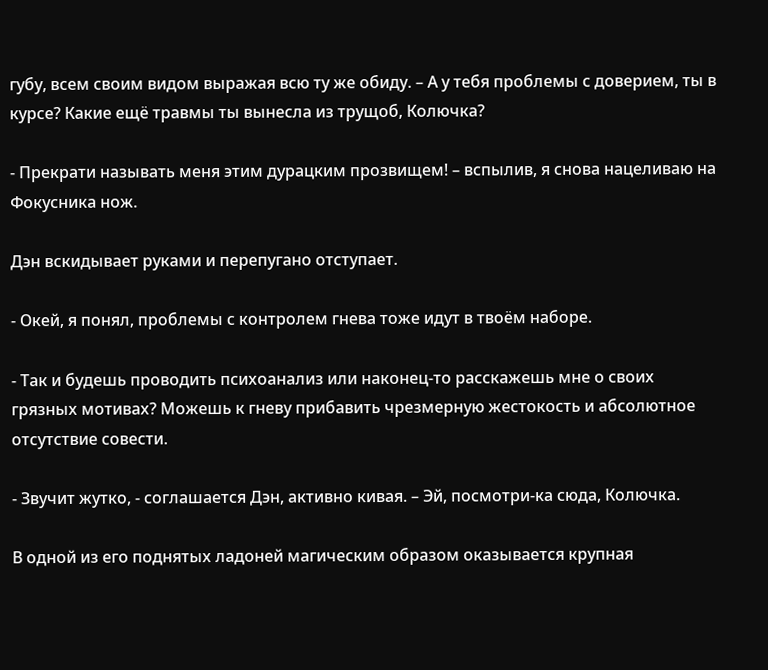губу, всем своим видом выражая всю ту же обиду. – А у тебя проблемы с доверием, ты в курсе? Какие ещё травмы ты вынесла из трущоб, Колючка?

- Прекрати называть меня этим дурацким прозвищем! – вспылив, я снова нацеливаю на Фокусника нож.

Дэн вскидывает руками и перепугано отступает.

- Окей, я понял, проблемы с контролем гнева тоже идут в твоём наборе.

- Так и будешь проводить психоанализ или наконец-то расскажешь мне о своих грязных мотивах? Можешь к гневу прибавить чрезмерную жестокость и абсолютное отсутствие совести.

- Звучит жутко, - соглашается Дэн, активно кивая. – Эй, посмотри-ка сюда, Колючка.

В одной из его поднятых ладоней магическим образом оказывается крупная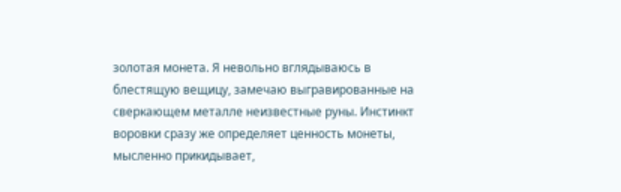золотая монета. Я невольно вглядываюсь в блестящую вещицу, замечаю выгравированные на сверкающем металле неизвестные руны. Инстинкт воровки сразу же определяет ценность монеты, мысленно прикидывает,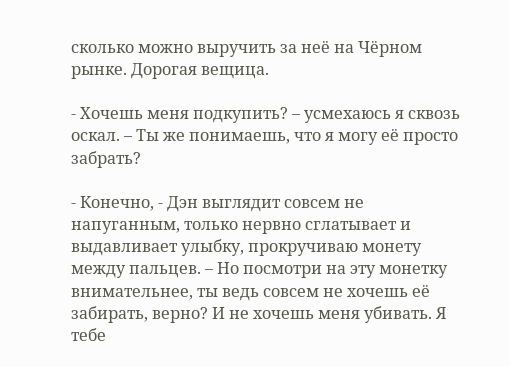сколько можно выручить за неё на Чёрном рынке. Дорогая вещица.

- Хочешь меня подкупить? – усмехаюсь я сквозь оскал. – Ты же понимаешь, что я могу её просто забрать?

- Конечно, - Дэн выглядит совсем не напуганным, только нервно сглатывает и выдавливает улыбку, прокручиваю монету между пальцев. – Но посмотри на эту монетку внимательнее, ты ведь совсем не хочешь её забирать, верно? И не хочешь меня убивать. Я тебе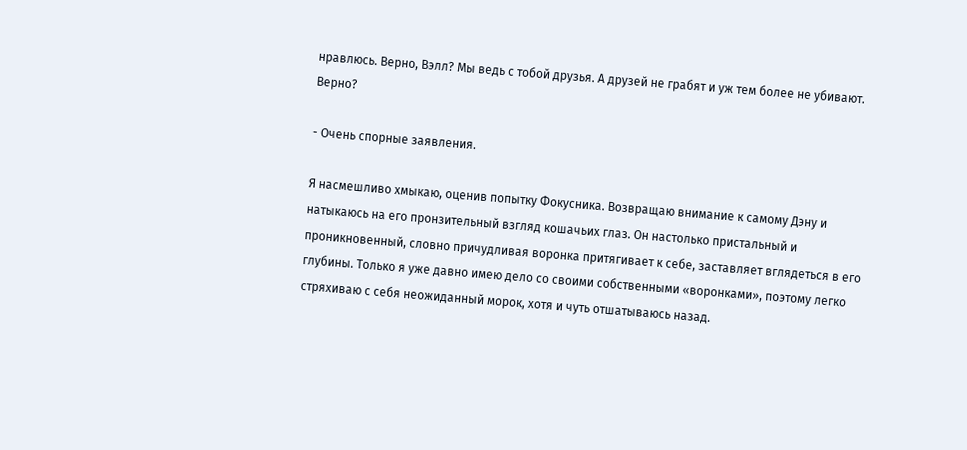нравлюсь. Верно, Вэлл? Мы ведь с тобой друзья. А друзей не грабят и уж тем более не убивают. Верно?

- Очень спорные заявления.

Я насмешливо хмыкаю, оценив попытку Фокусника. Возвращаю внимание к самому Дэну и натыкаюсь на его пронзительный взгляд кошачьих глаз. Он настолько пристальный и проникновенный, словно причудливая воронка притягивает к себе, заставляет вглядеться в его глубины. Только я уже давно имею дело со своими собственными «воронками», поэтому легко стряхиваю с себя неожиданный морок, хотя и чуть отшатываюсь назад.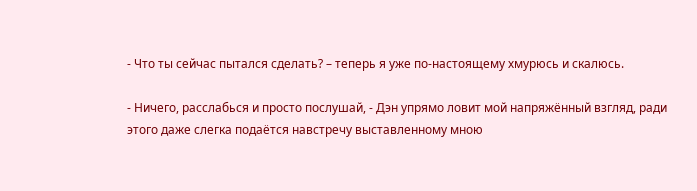- Что ты сейчас пытался сделать? – теперь я уже по-настоящему хмурюсь и скалюсь.

- Ничего, расслабься и просто послушай, - Дэн упрямо ловит мой напряжённый взгляд, ради этого даже слегка подаётся навстречу выставленному мною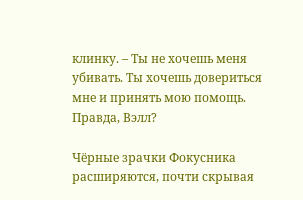клинку. – Ты не хочешь меня убивать. Ты хочешь довериться мне и принять мою помощь. Правда, Вэлл?

Чёрные зрачки Фокусника расширяются, почти скрывая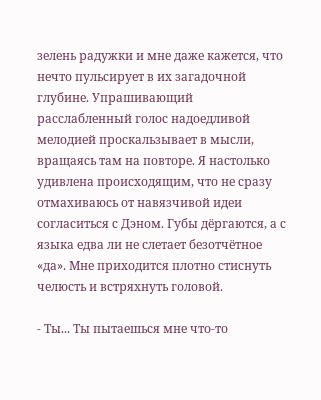зелень радужки и мне даже кажется, что нечто пульсирует в их загадочной глубине. Упрашивающий расслабленный голос надоедливой мелодией проскальзывает в мысли, вращаясь там на повторе. Я настолько удивлена происходящим, что не сразу отмахиваюсь от навязчивой идеи согласиться с Дэном. Губы дёргаются, а с языка едва ли не слетает безотчётное «да». Мне приходится плотно стиснуть челюсть и встряхнуть головой.

- Ты... Ты пытаешься мне что-то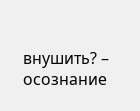внушить? – осознание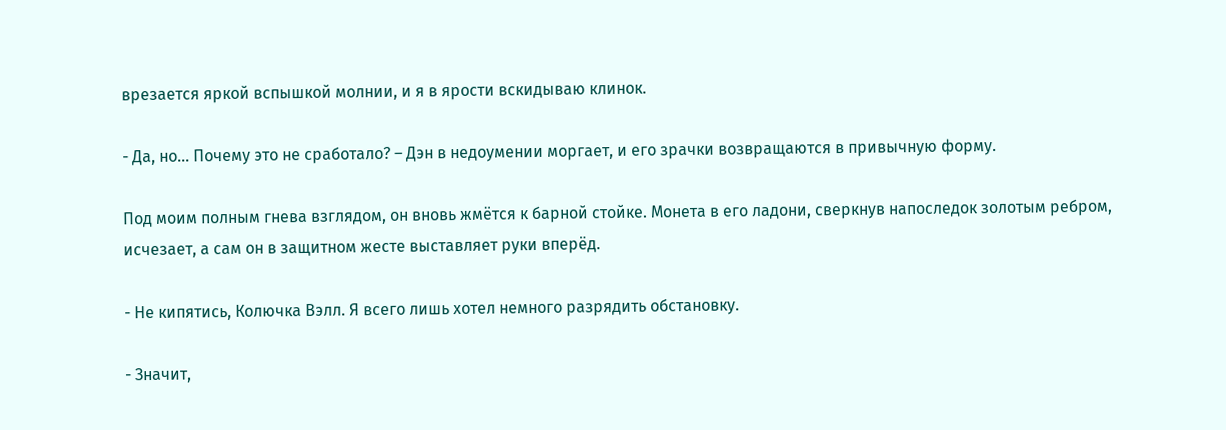врезается яркой вспышкой молнии, и я в ярости вскидываю клинок.

- Да, но... Почему это не сработало? – Дэн в недоумении моргает, и его зрачки возвращаются в привычную форму.

Под моим полным гнева взглядом, он вновь жмётся к барной стойке. Монета в его ладони, сверкнув напоследок золотым ребром, исчезает, а сам он в защитном жесте выставляет руки вперёд.

- Не кипятись, Колючка Вэлл. Я всего лишь хотел немного разрядить обстановку.

- Значит,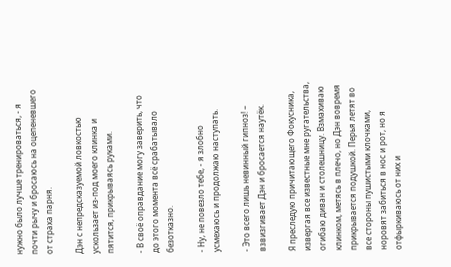нужно было лучше тренироваться, - я почти рычу и бросаюсь на оцепеневшего от страха парня.

Дэн с непредсказуемой ловкостью ускользает из-под моего клинка и пятится, прикрываясь руками.

- В своё оправдание могу заверить, что до этого момента всё срабатывало безотказно.

- Ну, не повезло тебе, - я злобно усмехаюсь и продолжаю наступать.

- Это всего лишь невинный гипноз! – взвизгивает Дэн и бросается наутёк.

Я преследую причитающего Фокусника, извергая все известные мне ругательства, огибаю диван и столешницу. Взмахиваю клинком, метясь в плечо, но Дэн вовремя прикрывается подушкой. Перья летят во все стороны пушистыми клочками, норовят забиться в нос и рот, но я отфыркиваюсь от них и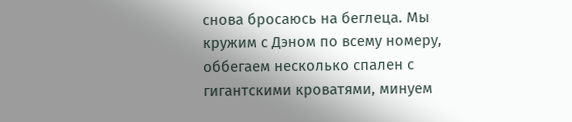снова бросаюсь на беглеца. Мы кружим с Дэном по всему номеру, оббегаем несколько спален с гигантскими кроватями, минуем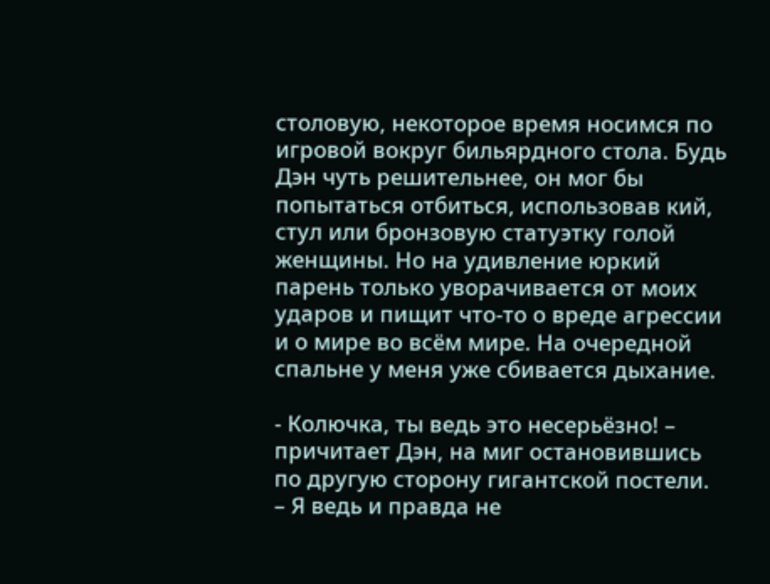столовую, некоторое время носимся по игровой вокруг бильярдного стола. Будь Дэн чуть решительнее, он мог бы попытаться отбиться, использовав кий, стул или бронзовую статуэтку голой женщины. Но на удивление юркий парень только уворачивается от моих ударов и пищит что-то о вреде агрессии и о мире во всём мире. На очередной спальне у меня уже сбивается дыхание.

- Колючка, ты ведь это несерьёзно! – причитает Дэн, на миг остановившись по другую сторону гигантской постели. – Я ведь и правда не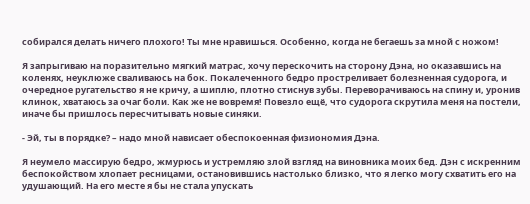собирался делать ничего плохого! Ты мне нравишься. Особенно, когда не бегаешь за мной с ножом!

Я запрыгиваю на поразительно мягкий матрас, хочу перескочить на сторону Дэна, но оказавшись на коленях, неуклюже сваливаюсь на бок. Покалеченного бедро простреливает болезненная судорога, и очередное ругательство я не кричу, а шиплю, плотно стиснув зубы. Переворачиваюсь на спину и, уронив клинок, хватаюсь за очаг боли. Как же не вовремя! Повезло ещё, что судорога скрутила меня на постели, иначе бы пришлось пересчитывать новые синяки.

- Эй, ты в порядке? – надо мной нависает обеспокоенная физиономия Дэна.

Я неумело массирую бедро, жмурюсь и устремляю злой взгляд на виновника моих бед. Дэн с искренним беспокойством хлопает ресницами, остановившись настолько близко, что я легко могу схватить его на удушающий. На его месте я бы не стала упускать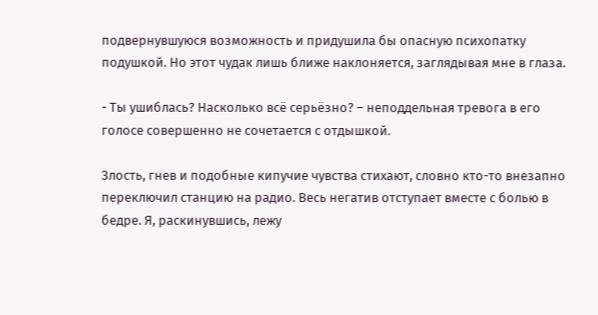подвернувшуюся возможность и придушила бы опасную психопатку подушкой. Но этот чудак лишь ближе наклоняется, заглядывая мне в глаза.

- Ты ушиблась? Насколько всё серьёзно? – неподдельная тревога в его голосе совершенно не сочетается с отдышкой.

Злость, гнев и подобные кипучие чувства стихают, словно кто-то внезапно переключил станцию на радио. Весь негатив отступает вместе с болью в бедре. Я, раскинувшись, лежу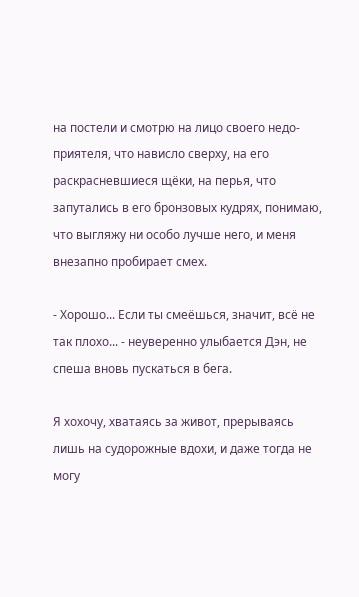на постели и смотрю на лицо своего недо-приятеля, что нависло сверху, на его раскрасневшиеся щёки, на перья, что запутались в его бронзовых кудрях, понимаю, что выгляжу ни особо лучше него, и меня внезапно пробирает смех.

- Хорошо... Если ты смеёшься, значит, всё не так плохо... - неуверенно улыбается Дэн, не спеша вновь пускаться в бега.

Я хохочу, хватаясь за живот, прерываясь лишь на судорожные вдохи, и даже тогда не могу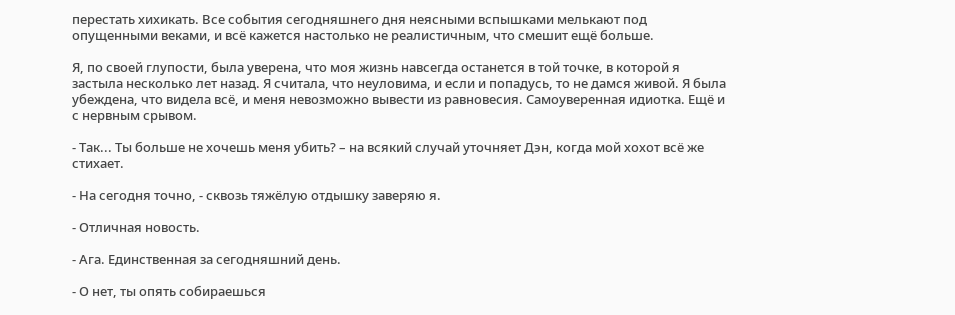перестать хихикать. Все события сегодняшнего дня неясными вспышками мелькают под опущенными веками, и всё кажется настолько не реалистичным, что смешит ещё больше.

Я, по своей глупости, была уверена, что моя жизнь навсегда останется в той точке, в которой я застыла несколько лет назад. Я считала, что неуловима, и если и попадусь, то не дамся живой. Я была убеждена, что видела всё, и меня невозможно вывести из равновесия. Самоуверенная идиотка. Ещё и с нервным срывом.

- Так... Ты больше не хочешь меня убить? – на всякий случай уточняет Дэн, когда мой хохот всё же стихает.

- На сегодня точно, - сквозь тяжёлую отдышку заверяю я.

- Отличная новость.

- Ага. Единственная за сегодняшний день.

- О нет, ты опять собираешься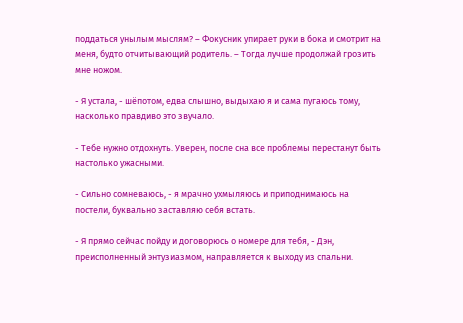поддаться унылым мыслям? – Фокусник упирает руки в бока и смотрит на меня, будто отчитывающий родитель. – Тогда лучше продолжай грозить мне ножом.

- Я устала, - шёпотом, едва слышно, выдыхаю я и сама пугаюсь тому, насколько правдиво это звучало.

- Тебе нужно отдохнуть. Уверен, после сна все проблемы перестанут быть настолько ужасными.

- Сильно сомневаюсь, - я мрачно ухмыляюсь и приподнимаюсь на постели, буквально заставляю себя встать.

- Я прямо сейчас пойду и договорюсь о номере для тебя, - Дэн, преисполненный энтузиазмом, направляется к выходу из спальни.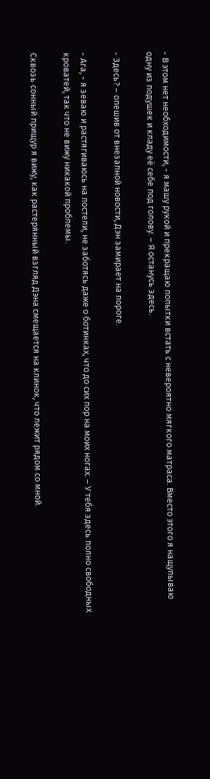- В этом нет необходимости, - я машу рукой и прекращаю попытки встать с невероятно мягкого матраса. Вместо этого я нащупываю одну из подушек и кладу её себе под голову. – Я останусь здесь.

- Здесь? – опешив от внезапной новости, Дэн замирает на пороге.

- Ага, - я зеваю и растягиваюсь на постели, не заботясь даже о ботинках, что до сих пор на моих ногах. – У тебя здесь полно свободных кроватей, так что не вижу никакой проблемы.

Сквозь сонный прищур я вижу, как растерянный взгляд Дэна смещается на клинок, что лежит рядом со мной.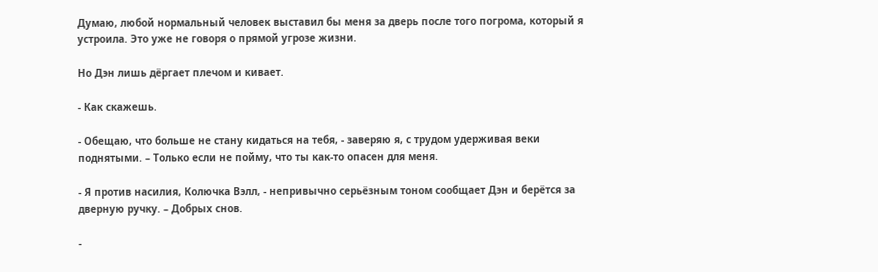Думаю, любой нормальный человек выставил бы меня за дверь после того погрома, который я устроила. Это уже не говоря о прямой угрозе жизни.

Но Дэн лишь дёргает плечом и кивает.

- Как скажешь.

- Обещаю, что больше не стану кидаться на тебя, - заверяю я, с трудом удерживая веки поднятыми. – Только если не пойму, что ты как-то опасен для меня.

- Я против насилия, Колючка Вэлл, - непривычно серьёзным тоном сообщает Дэн и берётся за дверную ручку. – Добрых снов.

-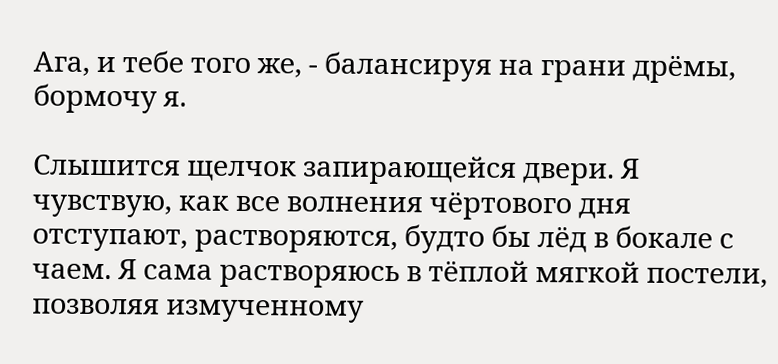Ага, и тебе того же, - балансируя на грани дрёмы, бормочу я.

Слышится щелчок запирающейся двери. Я чувствую, как все волнения чёртового дня отступают, растворяются, будто бы лёд в бокале с чаем. Я сама растворяюсь в тёплой мягкой постели, позволяя измученному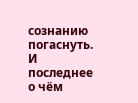сознанию погаснуть. И последнее о чём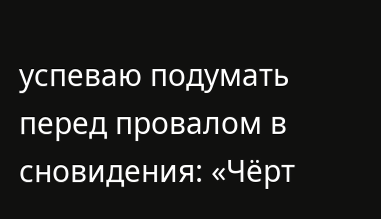успеваю подумать перед провалом в сновидения: «Чёрт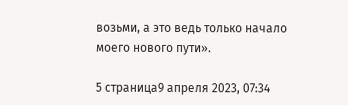возьми, а это ведь только начало моего нового пути».

5 страница9 апреля 2023, 07:34